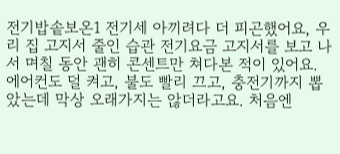전기밥솥보온1 전기세 아끼려다 더 피곤했어요, 우리 집 고지서 줄인 습관 전기요금 고지서를 보고 나서 며칠 동안 괜히 콘센트만 쳐다본 적이 있어요. 에어컨도 덜 켜고, 불도 빨리 끄고, 충전기까지 뽑았는데 막상 오래가지는 않더라고요. 처음엔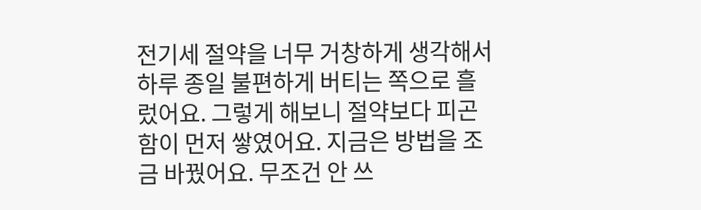전기세 절약을 너무 거창하게 생각해서 하루 종일 불편하게 버티는 쪽으로 흘렀어요. 그렇게 해보니 절약보다 피곤함이 먼저 쌓였어요. 지금은 방법을 조금 바꿨어요. 무조건 안 쓰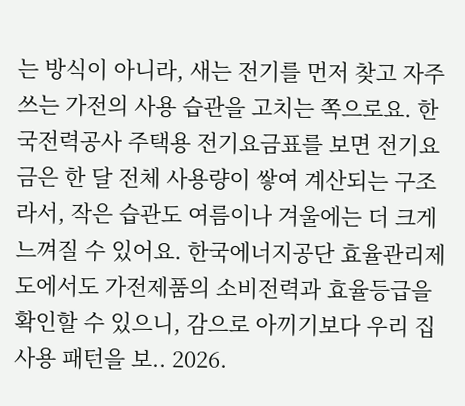는 방식이 아니라, 새는 전기를 먼저 찾고 자주 쓰는 가전의 사용 습관을 고치는 쪽으로요. 한국전력공사 주택용 전기요금표를 보면 전기요금은 한 달 전체 사용량이 쌓여 계산되는 구조라서, 작은 습관도 여름이나 겨울에는 더 크게 느껴질 수 있어요. 한국에너지공단 효율관리제도에서도 가전제품의 소비전력과 효율등급을 확인할 수 있으니, 감으로 아끼기보다 우리 집 사용 패턴을 보.. 2026.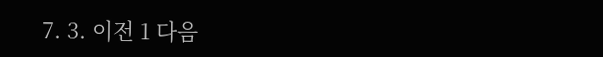7. 3. 이전 1 다음